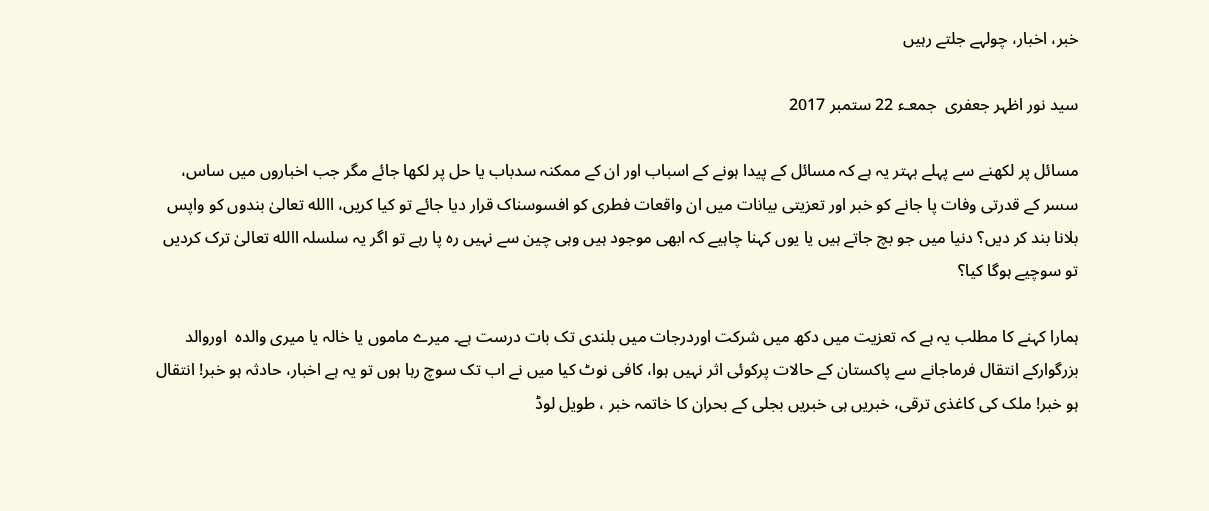خبر، اخبار، چولہے جلتے رہیں

سید نور اظہر جعفری  جمعـء 22 ستمبر 2017

مسائل پر لکھنے سے پہلے بہتر یہ ہے کہ مسائل کے پیدا ہونے کے اسباب اور ان کے ممکنہ سدباب یا حل پر لکھا جائے مگر جب اخباروں میں ساس، سسر کے قدرتی وفات پا جانے کو خبر اور تعزیتی بیانات میں ان واقعات فطری کو افسوسناک قرار دیا جائے تو کیا کریں، االله تعالیٰ بندوں کو واپس بلانا بند کر دیں؟ دنیا میں جو بچ جاتے ہیں یا یوں کہنا چاہیے کہ ابھی موجود ہیں وہی چین سے نہیں رہ پا رہے تو اگر یہ سلسلہ االله تعالیٰ ترک کردیں تو سوچیے ہوگا کیا؟

ہمارا کہنے کا مطلب یہ ہے کہ تعزیت میں دکھ میں شرکت اوردرجات میں بلندی تک بات درست ہے۔ میرے ماموں یا خالہ یا میری والدہ  اوروالد بزرگوارکے انتقال فرماجانے سے پاکستان کے حالات پرکوئی اثر نہیں ہوا، کافی نوٹ کیا میں نے اب تک سوچ رہا ہوں تو یہ ہے اخبار، حادثہ ہو خبر! انتقال ہو خبر! ملک کی کاغذی ترقی، خبریں ہی خبریں بجلی کے بحران کا خاتمہ خبر ، طویل لوڈ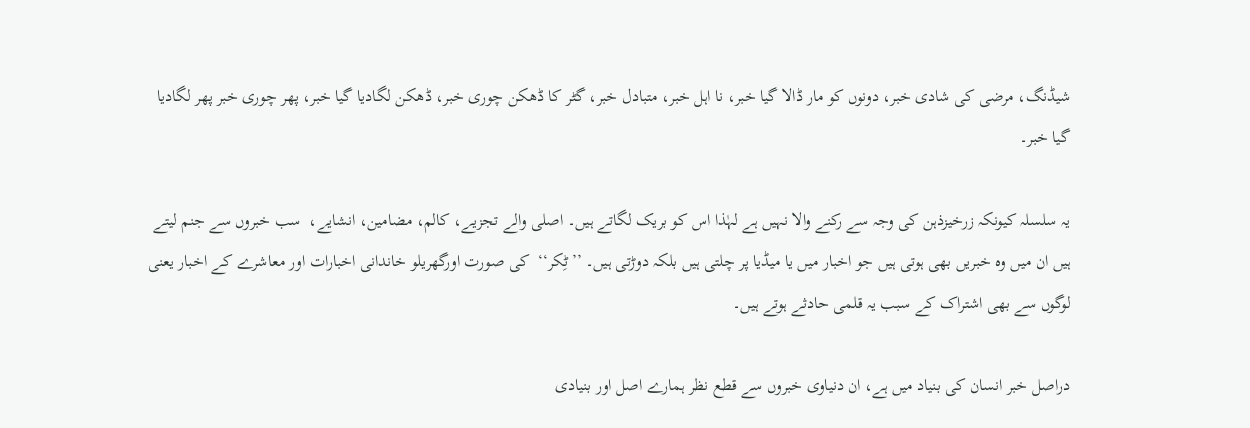شیڈنگ، مرضی کی شادی خبر، دونوں کو مار ڈالا گیا خبر، نا اہل خبر، متبادل خبر، گٹر کا ڈھکن چوری خبر، ڈھکن لگادیا گیا خبر، پھر چوری خبر پھر لگادیا گیا خبر۔

یہ سلسلہ کیونکہ زرخیزذہن کی وجہ سے رکنے والا نہیں ہے لہٰذا اس کو بریک لگاتے ہیں۔ اصلی والے تجزیے، کالم، مضامین، انشایے،  سب خبروں سے جنم لیتے ہیں ان میں وہ خبریں بھی ہوتی ہیں جو اخبار میں یا میڈیا پر چلتی ہیں بلکہ دوڑتی ہیں۔ ’’ٹِکر‘‘  کی صورت اورگھریلو خاندانی اخبارات اور معاشرے کے اخبار یعنی لوگوں سے بھی اشتراک کے سبب یہ قلمی حادثے ہوتے ہیں۔

دراصل خبر انسان کی بنیاد میں ہے، ان دنیاوی خبروں سے قطع نظر ہمارے اصل اور بنیادی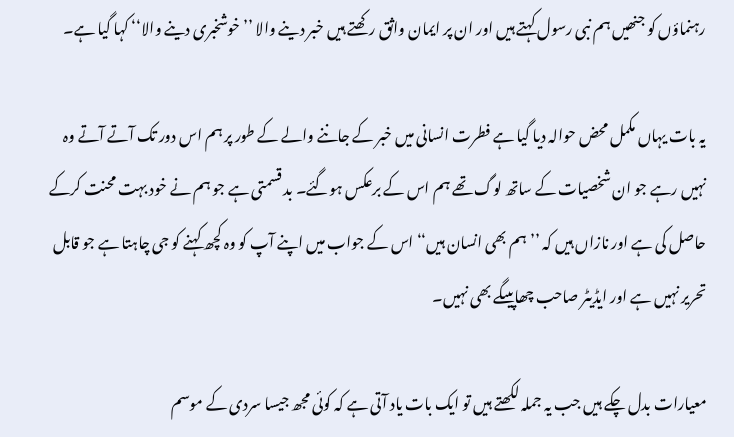رہنماؤں کو جنھیں ہم نبی رسول کہتے ہیں اور ان پر ایمان واثق رکھتے ہیں خبر دینے والا ’’خوشخبری دینے والا‘‘ کہا گیا ہے۔

یہ بات یہاں مکمل محض حوالہ دیا گیا ہے فطرت انسانی میں خبر کے جاننے والے کے طور پر ہم اس دور تک آتے آتے وہ نہیں رہے جو ان شخصیات کے ساتھ لوگ تھے ہم اس کے برعکس ہوگئے۔ بد قسمتی ہے جو ہم نے خود بہت محنت کرکے حاصل کی ہے اور نازاں ہیں کہ ’’ہم بھی انسان ہیں‘‘ اس کے جواب میں اپنے آپ کو وہ کچھ کہنے کو جی چاہتا ہے جو قابل تحریر نہیں ہے اور ایڈیٹر صاحب چھاپیںگے بھی نہیں۔

معیارات بدل چکے ہیں جب یہ جملہ لکھتے ہیں تو ایک بات یاد آتی ہے کہ کوئی مجھ جیسا سردی کے موسم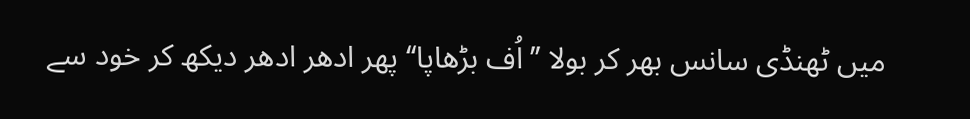میں ٹھنڈی سانس بھر کر بولا ’’اُف بڑھاپا‘‘ پھر ادھر ادھر دیکھ کر خود سے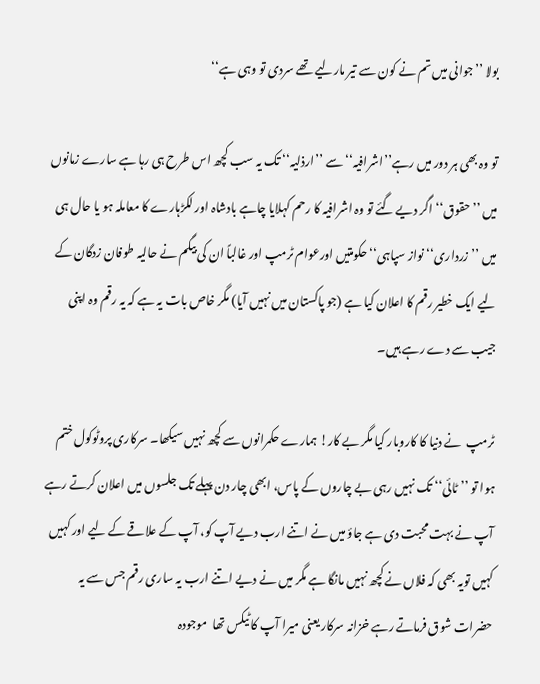بولا ’’جوانی میں تم نے کون سے تیر مارلیے تھے سردی تو وہی ہے‘‘

تو وہ بھی ہر دور میں رہے’’اشرافیہ‘‘ سے ’’ارذلیہ‘‘ تک یہ سب کچھ اس طرح ہی رہا ہے سارے زمانوں میں ’’حقوق‘‘ اگر دیے گئے تو وہ اشرافیہ کا رحم کہلایا چاہے بادشاہ اور لکڑہارے کا معاملہ ہو یا حال ہی میں ’’زرداری‘‘ نواز سپاہی‘‘ حکومتیں اورعوام ٹرمپ اور غالباً ان کی بیگم نے حالیہ طوفان زدگان کے لیے ایک خطیر رقم کا اعلان کیا ہے (جو پاکستان میں نہیں آیا) مگر خاص بات یہ ہے کہ یہ رقم وہ اپنی جیب سے دے رہے ہیں۔

ٹرمپ  نے دنیا کا کاروبار کیا مگر بے کار! ہمارے حکمرانوں سے کچھ نہیں سیکھا۔ سرکاری پروٹوکول ختم ہوا تو ’’ٹائی‘‘ تک نہیں رہی بے چاروں کے پاس، ابھی چار دن پہلے تک جلسوں میں اعلان کرتے رہے آپ نے بہت محبت دی ہے جاؤ میں نے اتنے ارب دیے آپ کو، آپ کے علاقے کے لیے اور کہیں کہیں تویہ بھی کہ فلاں نے کچھ نہیں مانگا ہے مگر میں نے دیے اتنے ارب یہ ساری رقم جس سے یہ حضرات شوق فرماتے رہے خزانہ سرکار یعنی میرا آپ کا ٹیکس تھا  موجودہ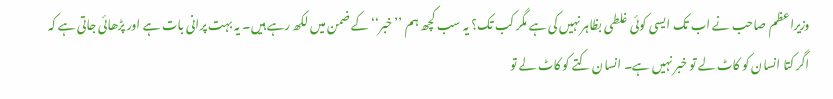وزیراعظم صاحب نے اب تک ایسی کوئی غلطی بظاہر نہیں کی ہے مگر کب تک؟ یہ سب کچھ ہم ’’خبر‘‘ کے ضمن میں لکھ رہے ہیں۔ یہ بہت پرانی بات ہے اور پڑھائی جاتی ہے کہ اگر کتا انسان کو کاٹ لے تو خبر نہیں ہے۔ انسان کتے کو کاٹ لے تو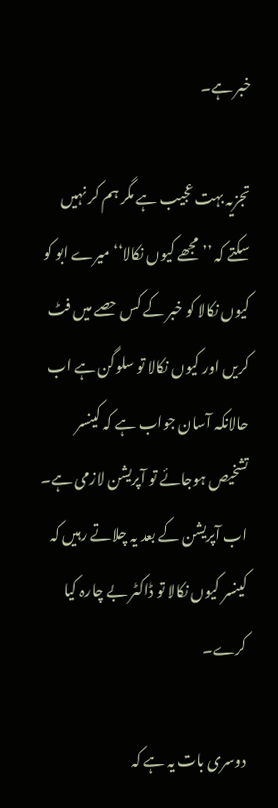خبر ہے۔

تجزیہ بہت عجیب ہے مگر ہم کر نہیں سکتے کہ ’’مجھے کیوں نکالا‘‘ میرے ابو کو کیوں نکالا کو خبر کے کس حصے میں فٹ کریں اور کیوں نکالا تو سلوگن ہے اب حالانکہ آسان جواب ہے کہ کینسر تشخیص ہوجائے تو آپریشن لازمی ہے۔ اب آپریشن کے بعد یہ چلاتے رہیں کہ کینسر کیوں نکالا تو ڈاکٹر بے چارہ کیا کرے۔

دوسری بات یہ ہے کہ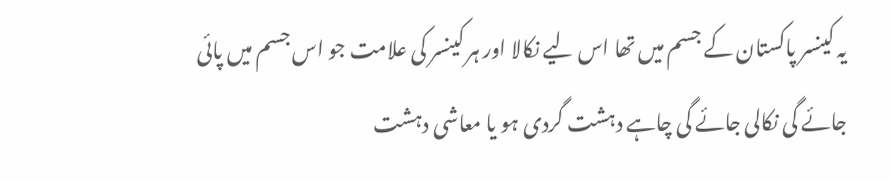یہ کینسر پاکستان کے جسم میں تھا اس لیے نکالا اور ہر کینسر کی علامت جو اس جسم میں پائی جائے گی نکالی جائے گی چاہے دہشت گردی ہو یا معاشی دہشت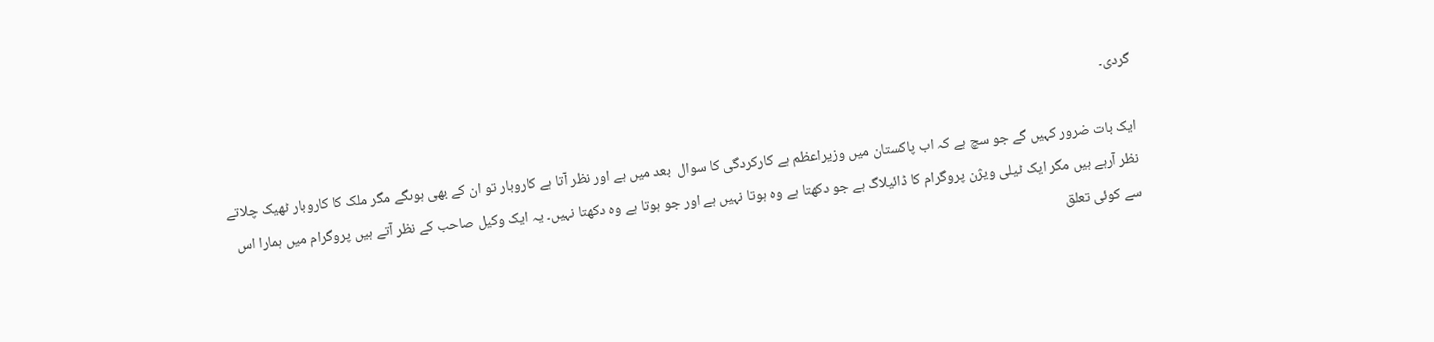گردی۔

ایک بات ضرور کہیں گے جو سچ ہے کہ اب پاکستان میں وزیراعظم ہے کارکردگی کا سوال  بعد میں ہے اور نظر آتا ہے کاروبار تو ان کے بھی ہوںگے مگر ملک کا کاروبار ٹھیک چلاتے نظر آرہے ہیں مگر ایک ٹیلی ویژن پروگرام کا ڈائیلاگ ہے جو دکھتا ہے وہ ہوتا نہیں ہے اور جو ہوتا ہے وہ دکھتا نہیں۔ یہ ایک وکیل صاحب کے نظر آتے ہیں پروگرام میں ہمارا اس سے کوئی تعلق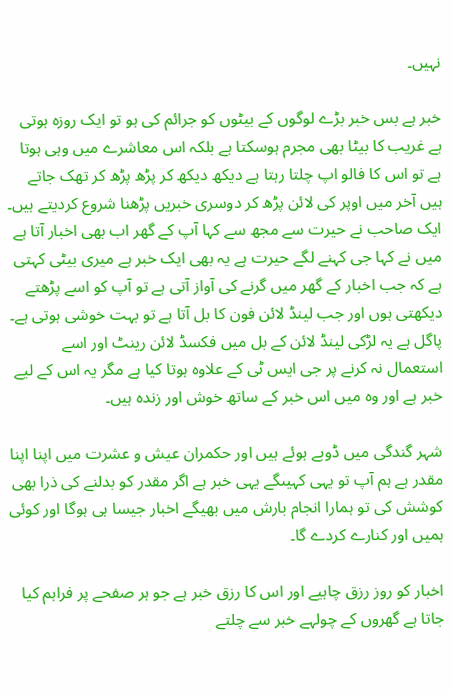نہیں۔

خبر ہے بس خبر بڑے لوگوں کے بیٹوں کو جرائم کی ہو تو ایک روزہ ہوتی ہے غریب کا بیٹا بھی مجرم ہوسکتا ہے بلکہ اس معاشرے میں وہی ہوتا ہے تو اس کا فالو اپ چلتا رہتا ہے دیکھ دیکھ کر پڑھ پڑھ کر تھک جاتے ہیں آخر میں اوپر کی لائن پڑھ کر دوسری خبریں پڑھنا شروع کردیتے ہیں۔ ایک صاحب نے حیرت سے مجھ سے کہا آپ کے گھر اب بھی اخبار آتا ہے میں نے کہا جی کہنے لگے حیرت ہے یہ بھی ایک خبر ہے میری بیٹی کہتی ہے کہ جب اخبار کے گھر میں گرنے کی آواز آتی ہے تو آپ کو اسے پڑھتے دیکھتی ہوں اور جب لینڈ لائن فون کا بل آتا ہے تو بہت خوشی ہوتی ہے۔ پاگل ہے یہ لڑکی لینڈ لائن کے بل میں فکسڈ لائن رینٹ اور اسے استعمال نہ کرنے پر جی ایس ٹی کے علاوہ ہوتا کیا ہے مگر یہ اس کے لیے خبر ہے اور وہ میں اس خبر کے ساتھ خوش اور زندہ ہیں۔

شہر گندگی میں ڈوبے ہوئے ہیں اور حکمران عیش و عشرت میں اپنا اپنا مقدر ہے ہم آپ تو یہی کہیںگے یہی خبر ہے اگر مقدر کو بدلنے کی ذرا بھی کوشش کی تو ہمارا انجام بارش میں بھیگے اخبار جیسا ہی ہوگا اور کوئی ہمیں اور کنارے کردے گا۔

اخبار کو روز رزق چاہیے اور اس کا رزق خبر ہے جو ہر صفحے پر فراہم کیا جاتا ہے گھروں کے چولہے خبر سے چلتے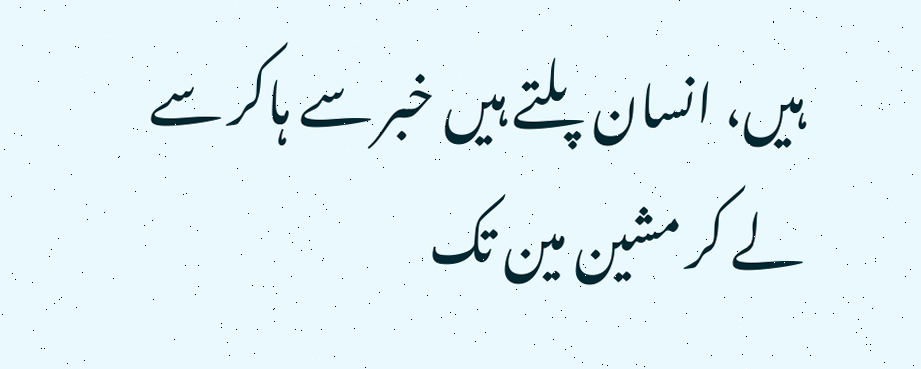ہیں، انسان پلتے ہیں خبر سے ہاکر سے لے کر مشین مین تک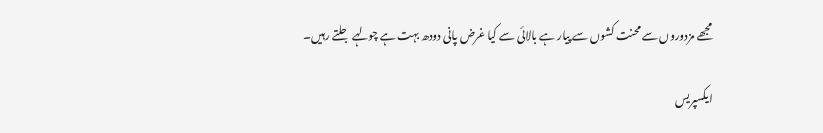مجھے مزدوروں سے محنت کشوں سے پیار ہے بالائی سے کیا غرض پانی دودھ بہت ہے چولہے جلتے رہیں۔

ایکسپریس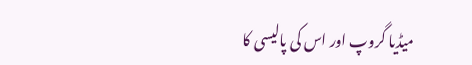میڈیا گروپ اور اس کی پالیسی کا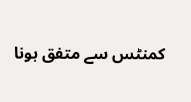کمنٹس سے متفق ہونا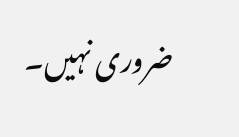ضروری نہیں۔